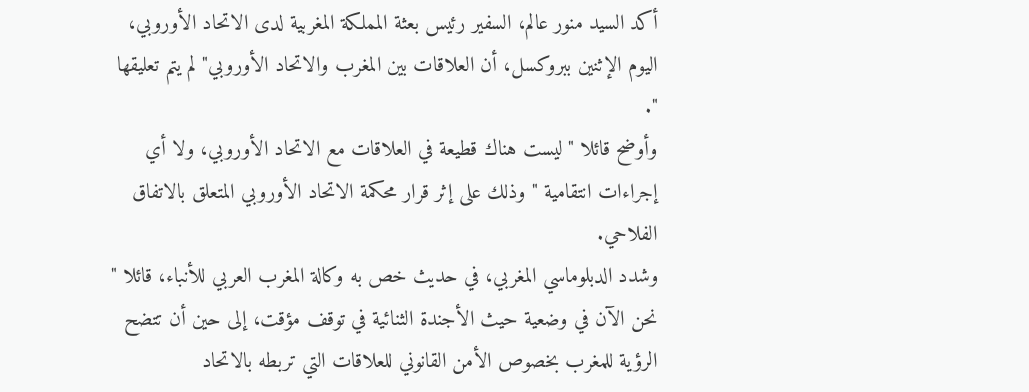أكد السيد منور عالم، السفير رئيس بعثة المملكة المغربية لدى الاتحاد الأوروبي، اليوم الإثنين ببروكسل، أن العلاقات بين المغرب والاتحاد الأوروبي" لم يتم تعليقها ".
وأوضح قائلا " ليست هناك قطيعة في العلاقات مع الاتحاد الأوروبي، ولا أي إجراءات انتقامية " وذلك على إثر قرار محكمة الاتحاد الأوروبي المتعلق بالاتفاق الفلاحي.
وشدد الدبلوماسي المغربي، في حديث خص به وكالة المغرب العربي للأنباء، قائلا " نحن الآن في وضعية حيث الأجندة الثنائية في توقف مؤقت، إلى حين أن تتضح الرؤية للمغرب بخصوص الأمن القانوني للعلاقات التي تربطه بالاتحاد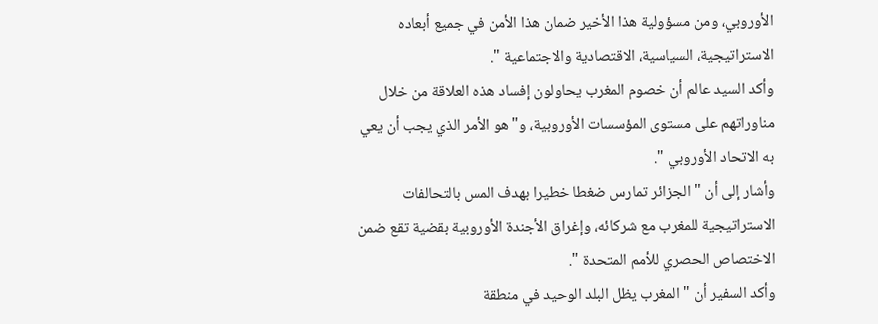الأوروبي، ومن مسؤولية هذا الأخير ضمان هذا الأمن في جميع أبعاده الاستراتيجية، السياسية، الاقتصادية والاجتماعية ".
وأكد السيد عالم أن خصوم المغرب يحاولون إفساد هذه العلاقة من خلال مناوراتهم على مستوى المؤسسات الأوروبية، و"هو الأمر الذي يجب أن يعي به الاتحاد الأوروبي ".
وأشار إلى أن " الجزائر تمارس ضغطا خطيرا بهدف المس بالتحالفات الاستراتيجية للمغرب مع شركائه، وإغراق الأجندة الأوروبية بقضية تقع ضمن الاختصاص الحصري للأمم المتحدة ".
وأكد السفير أن " المغرب يظل البلد الوحيد في منطقة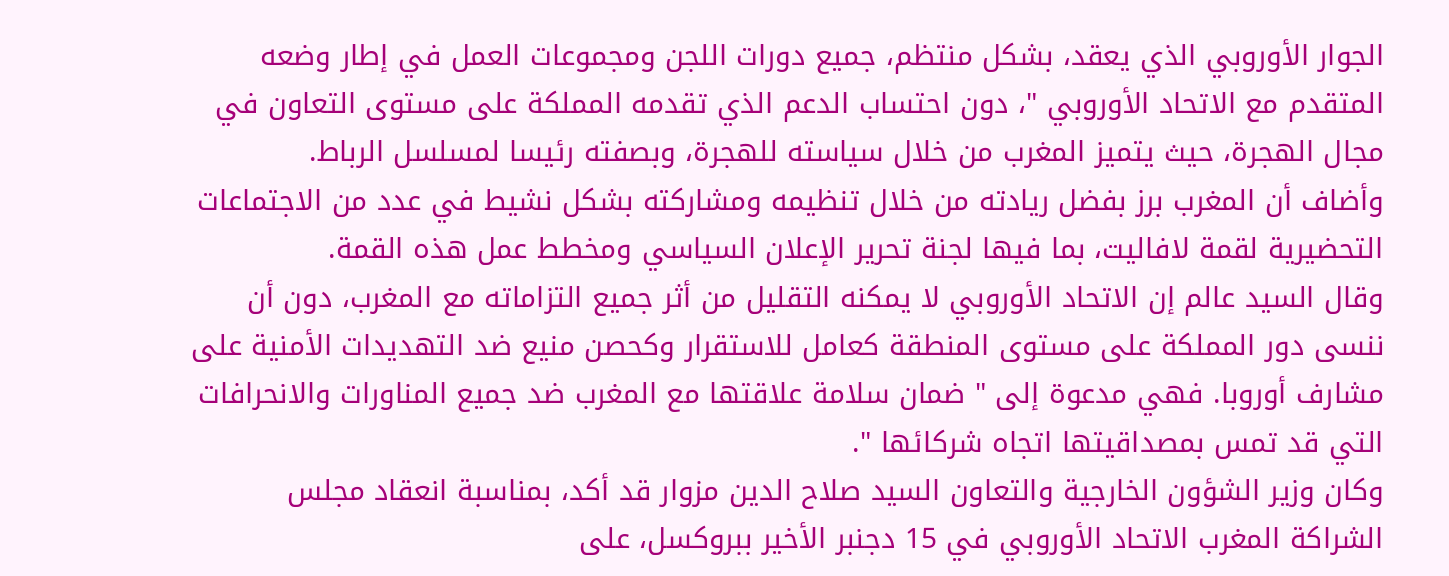الجوار الأوروبي الذي يعقد، بشكل منتظم، جميع دورات اللجن ومجموعات العمل في إطار وضعه المتقدم مع الاتحاد الأوروبي "، دون احتساب الدعم الذي تقدمه المملكة على مستوى التعاون في مجال الهجرة، حيث يتميز المغرب من خلال سياسته للهجرة، وبصفته رئيسا لمسلسل الرباط.
وأضاف أن المغرب برز بفضل ريادته من خلال تنظيمه ومشاركته بشكل نشيط في عدد من الاجتماعات التحضيرية لقمة لافاليت، بما فيها لجنة تحرير الإعلان السياسي ومخطط عمل هذه القمة.
وقال السيد عالم إن الاتحاد الأوروبي لا يمكنه التقليل من أثر جميع التزاماته مع المغرب، دون أن ننسى دور المملكة على مستوى المنطقة كعامل للاستقرار وكحصن منيع ضد التهديدات الأمنية على مشارف أوروبا. فهي مدعوة إلى " ضمان سلامة علاقتها مع المغرب ضد جميع المناورات والانحرافات التي قد تمس بمصداقيتها اتجاه شركائها ".
وكان وزير الشؤون الخارجية والتعاون السيد صلاح الدين مزوار قد أكد، بمناسبة انعقاد مجلس الشراكة المغرب الاتحاد الأوروبي في 15 دجنبر الأخير ببروكسل، على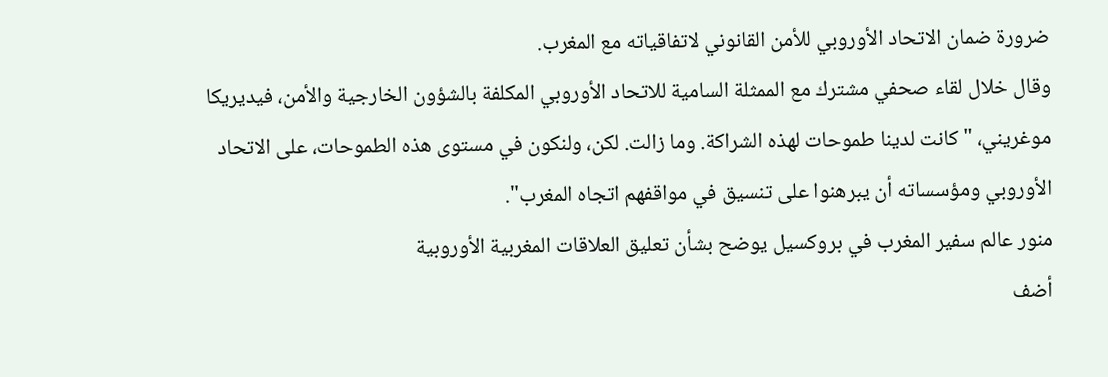ضرورة ضمان الاتحاد الأوروبي للأمن القانوني لاتفاقياته مع المغرب.
وقال خلال لقاء صحفي مشترك مع الممثلة السامية للاتحاد الأوروبي المكلفة بالشؤون الخارجية والأمن، فيديريكا موغريني، " كانت لدينا طموحات لهذه الشراكة. وما زالت. لكن، ولنكون في مستوى هذه الطموحات، على الاتحاد الأوروبي ومؤسساته أن يبرهنوا على تنسيق في مواقفهم اتجاه المغرب".
منور عالم سفير المغرب في بروكسيل يوضح بشأن تعليق العلاقات المغربية الأوروبية
أضف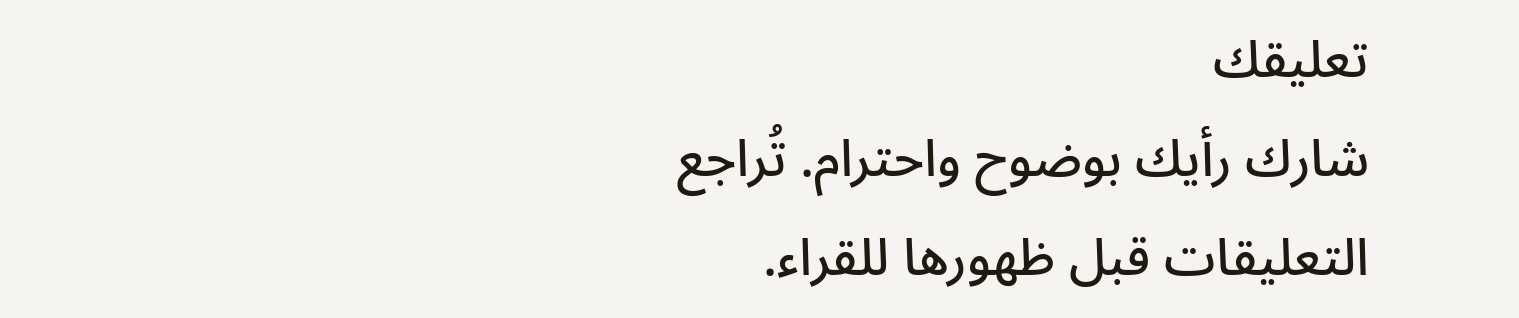تعليقك
شارك رأيك بوضوح واحترام. تُراجع التعليقات قبل ظهورها للقراء.